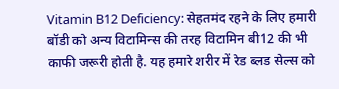Vitamin B12 Deficiency: सेहतमंद रहने के लिए हमारी बॉडी को अन्य विटामिन्स की तरह विटामिन बी12 की भी काफी जरूरी होती है. यह हमारे शरीर में रेड ब्लड सेल्स को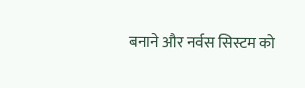बनाने और नर्वस सिस्टम को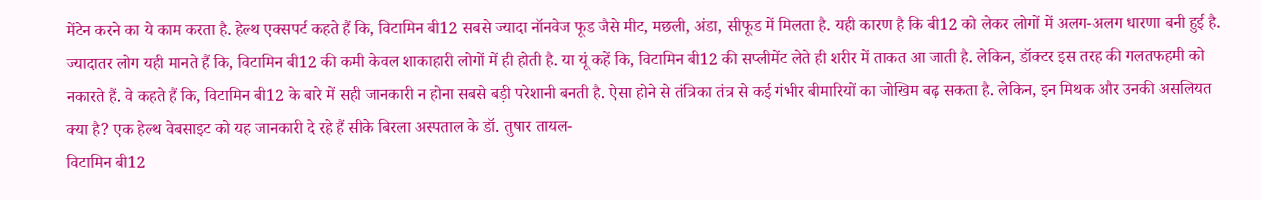मेंटेन करने का ये काम करता है. हेल्थ एक्सपर्ट कहते हैं कि, विटामिन बी12 सबसे ज्यादा नॉनवेज फूड जैसे मीट, मछली, अंडा, सीफूड में मिलता है. यही कारण है कि बी12 को लेकर लोगों में अलग-अलग धारणा बनी हुई है. ज्यादातर लोग यही मानते हैं कि, विटामिन बी12 की कमी केवल शाकाहारी लोगों में ही होती है. या यूं कहें कि, विटामिन बी12 की सप्लीमेंट लेते ही शरीर में ताकत आ जाती है. लेकिन, डॉक्टर इस तरह की गलतफहमी को नकारते हैं. वे कहते हैं कि, विटामिन बी12 के बारे में सही जानकारी न होना सबसे बड़ी परेशानी बनती है. ऐसा होने से तंत्रिका तंत्र से कई गंभीर बीमारियों का जोखिम बढ़ सकता है. लेकिन, इन मिथक और उनकी असलियत क्या है? एक हेल्थ वेबसाइट को यह जानकारी दे रहे हैं सीके बिरला अस्पताल के डॉ. तुषार तायल-
विटामिन बी12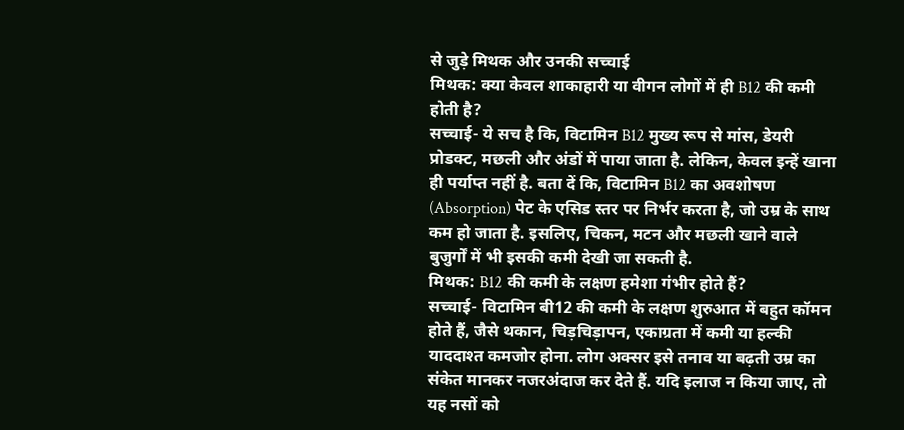से जुड़े मिथक और उनकी सच्चाई
मिथक: क्या केवल शाकाहारी या वीगन लोगों में ही B12 की कमी होती है?
सच्चाई- ये सच है कि, विटामिन B12 मुख्य रूप से मांस, डेयरी प्रोडक्ट, मछली और अंडों में पाया जाता है. लेकिन, केवल इन्हें खाना ही पर्याप्त नहीं है. बता दें कि, विटामिन B12 का अवशोषण (Absorption) पेट के एसिड स्तर पर निर्भर करता है, जो उम्र के साथ कम हो जाता है. इसलिए, चिकन, मटन और मछली खाने वाले बुजुर्गों में भी इसकी कमी देखी जा सकती है.
मिथक: B12 की कमी के लक्षण हमेशा गंभीर होते हैं?
सच्चाई- विटामिन बी12 की कमी के लक्षण शुरुआत में बहुत कॉमन होते हैं, जैसे थकान, चिड़चिड़ापन, एकाग्रता में कमी या हल्की याददाश्त कमजोर होना. लोग अक्सर इसे तनाव या बढ़ती उम्र का संकेत मानकर नजरअंदाज कर देते हैं. यदि इलाज न किया जाए, तो यह नसों को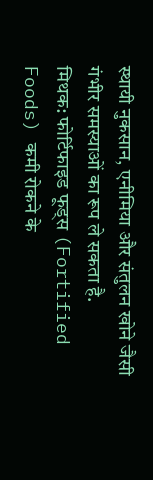स्थायी नुकसान, एनीमिया और संतुलन खोने जैसी गंभीर समस्याओं का रूप ले सकता है.
मिथक: फोर्टिफाइड फूड्स (Fortified Foods) कमी रोकने के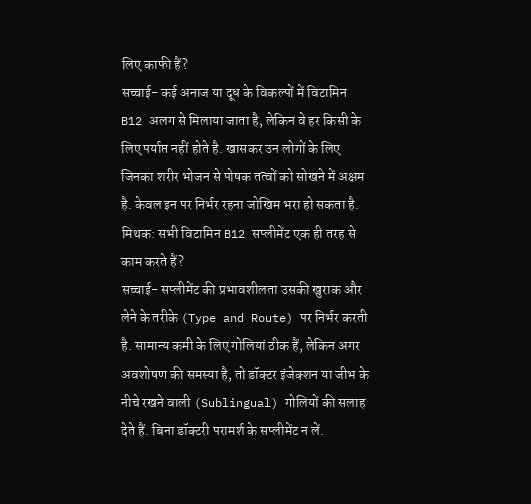लिए काफी हैं?
सच्चाई- कई अनाज या दूध के विकल्पों में विटामिन B12 अलग से मिलाया जाता है, लेकिन वे हर किसी के लिए पर्याप्त नहीं होते है. खासकर उन लोगों के लिए जिनका शरीर भोजन से पोषक तत्वों को सोखने में अक्षम है. केवल इन पर निर्भर रहना जोखिम भरा हो सकता है.
मिथक: सभी विटामिन B12 सप्लीमेंट एक ही तरह से काम करते हैं?
सच्चाई- सप्लीमेंट की प्रभावशीलता उसकी खुराक और लेने के तरीके (Type and Route) पर निर्भर करती है. सामान्य कमी के लिए गोलियां ठीक हैं, लेकिन अगर अवशोषण की समस्या है, तो डॉक्टर इंजेक्शन या जीभ के नीचे रखने वाली (Sublingual) गोलियों की सलाह देते हैं. बिना डॉक्टरी परामर्श के सप्लीमेंट न लें.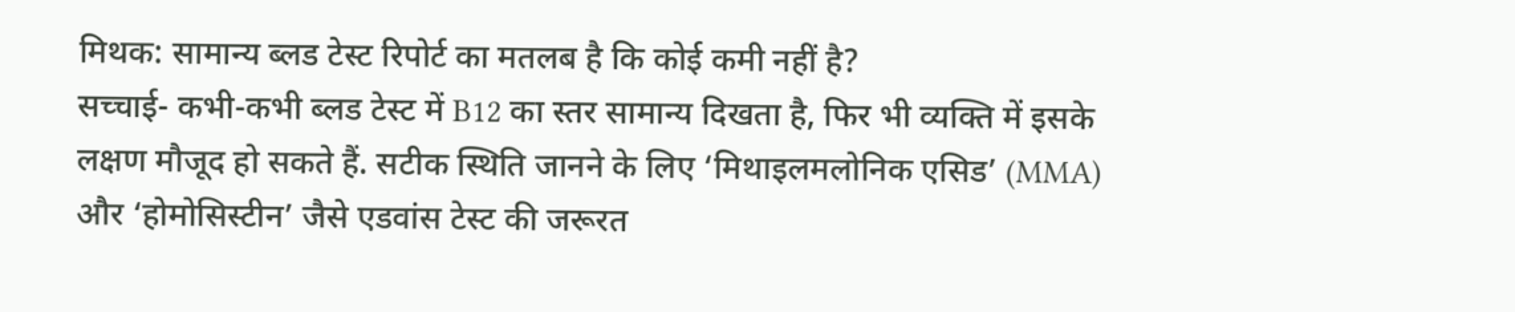मिथक: सामान्य ब्लड टेस्ट रिपोर्ट का मतलब है कि कोई कमी नहीं है?
सच्चाई- कभी-कभी ब्लड टेस्ट में B12 का स्तर सामान्य दिखता है, फिर भी व्यक्ति में इसके लक्षण मौजूद हो सकते हैं. सटीक स्थिति जानने के लिए ‘मिथाइलमलोनिक एसिड’ (MMA) और ‘होमोसिस्टीन’ जैसे एडवांस टेस्ट की जरूरत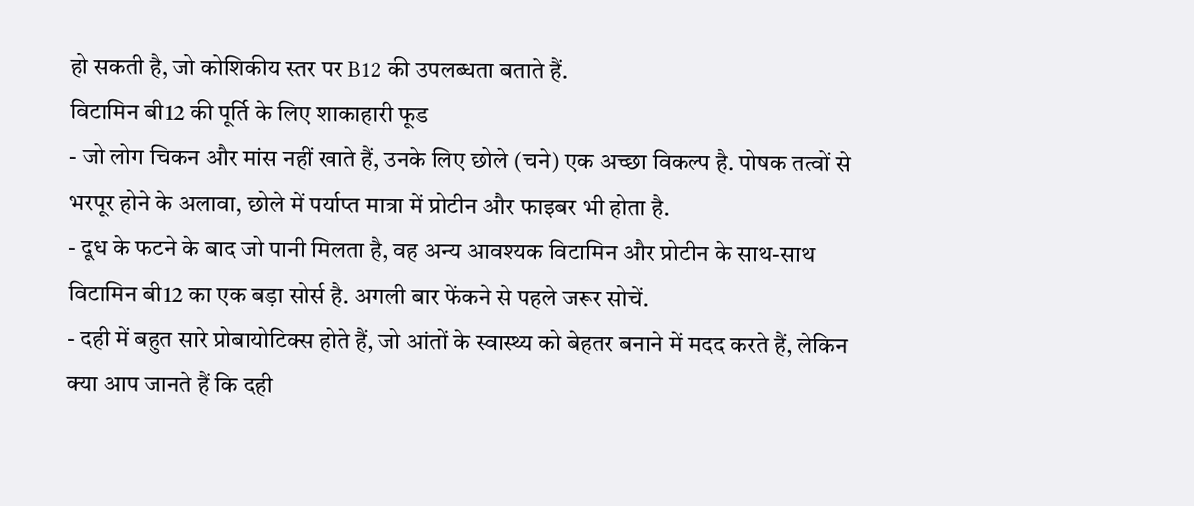हो सकती है, जो कोशिकीय स्तर पर B12 की उपलब्धता बताते हैं.
विटामिन बी12 की पूर्ति के लिए शाकाहारी फूड
- जो लोग चिकन और मांस नहीं खाते हैं, उनके लिए छोले (चने) एक अच्छा विकल्प है. पोषक तत्वों से भरपूर होने के अलावा, छोले में पर्याप्त मात्रा में प्रोटीन और फाइबर भी होता है.
- दूध के फटने के बाद जो पानी मिलता है, वह अन्य आवश्यक विटामिन और प्रोटीन के साथ-साथ विटामिन बी12 का एक बड़ा सोर्स है. अगली बार फेंकने से पहले जरूर सोचें.
- दही में बहुत सारे प्रोबायोटिक्स होते हैं, जो आंतों के स्वास्थ्य को बेहतर बनाने में मदद करते हैं, लेकिन क्या आप जानते हैं कि दही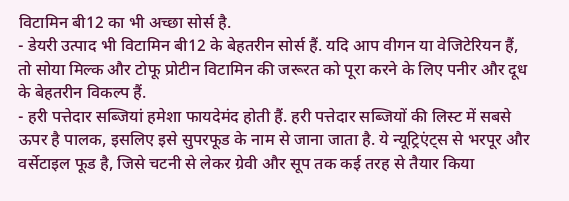विटामिन बी12 का भी अच्छा सोर्स है.
- डेयरी उत्पाद भी विटामिन बी12 के बेहतरीन सोर्स हैं. यदि आप वीगन या वेजिटेरियन हैं, तो सोया मिल्क और टोफू प्रोटीन विटामिन की जरूरत को पूरा करने के लिए पनीर और दूध के बेहतरीन विकल्प हैं.
- हरी पत्तेदार सब्जियां हमेशा फायदेमंद होती हैं. हरी पत्तेदार सब्जियों की लिस्ट में सबसे ऊपर है पालक, इसलिए इसे सुपरफूड के नाम से जाना जाता है. ये न्यूट्रिएंट्स से भरपूर और वर्सेटाइल फूड है, जिसे चटनी से लेकर ग्रेवी और सूप तक कई तरह से तैयार किया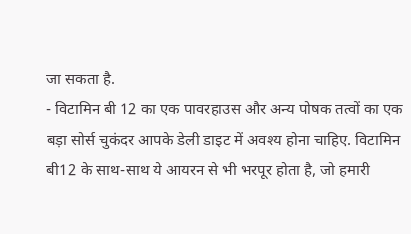जा सकता है.
- विटामिन बी 12 का एक पावरहाउस और अन्य पोषक तत्वों का एक बड़ा सोर्स चुकंदर आपके डेली डाइट में अवश्य होना चाहिए. विटामिन बी12 के साथ-साथ ये आयरन से भी भरपूर होता है, जो हमारी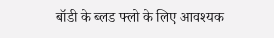बॉडी के ब्लड फ्लो के लिए आवश्यक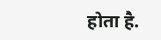होता है.